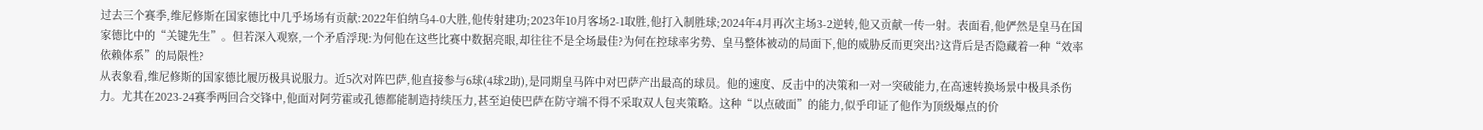过去三个赛季,维尼修斯在国家德比中几乎场场有贡献:2022年伯纳乌4-0大胜,他传射建功;2023年10月客场2-1取胜,他打入制胜球;2024年4月再次主场3-2逆转,他又贡献一传一射。表面看,他俨然是皇马在国家德比中的“关键先生”。但若深入观察,一个矛盾浮现:为何他在这些比赛中数据亮眼,却往往不是全场最佳?为何在控球率劣势、皇马整体被动的局面下,他的威胁反而更突出?这背后是否隐藏着一种“效率依赖体系”的局限性?
从表象看,维尼修斯的国家德比履历极具说服力。近5次对阵巴萨,他直接参与6球(4球2助),是同期皇马阵中对巴萨产出最高的球员。他的速度、反击中的决策和一对一突破能力,在高速转换场景中极具杀伤力。尤其在2023-24赛季两回合交锋中,他面对阿劳霍或孔德都能制造持续压力,甚至迫使巴萨在防守端不得不采取双人包夹策略。这种“以点破面”的能力,似乎印证了他作为顶级爆点的价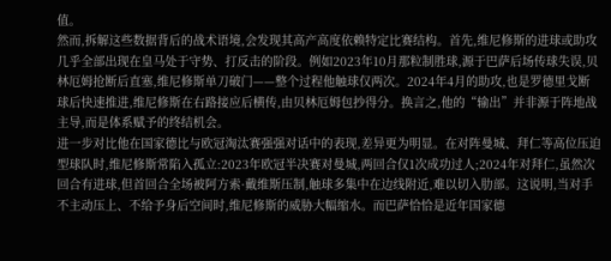值。
然而,拆解这些数据背后的战术语境,会发现其高产高度依赖特定比赛结构。首先,维尼修斯的进球或助攻几乎全部出现在皇马处于守势、打反击的阶段。例如2023年10月那粒制胜球,源于巴萨后场传球失误,贝林厄姆抢断后直塞,维尼修斯单刀破门——整个过程他触球仅两次。2024年4月的助攻,也是罗德里戈断球后快速推进,维尼修斯在右路接应后横传,由贝林厄姆包抄得分。换言之,他的“输出”并非源于阵地战主导,而是体系赋予的终结机会。
进一步对比他在国家德比与欧冠淘汰赛强强对话中的表现,差异更为明显。在对阵曼城、拜仁等高位压迫型球队时,维尼修斯常陷入孤立:2023年欧冠半决赛对曼城,两回合仅1次成功过人;2024年对拜仁,虽然次回合有进球,但首回合全场被阿方索·戴维斯压制,触球多集中在边线附近,难以切入肋部。这说明,当对手不主动压上、不给予身后空间时,维尼修斯的威胁大幅缩水。而巴萨恰恰是近年国家德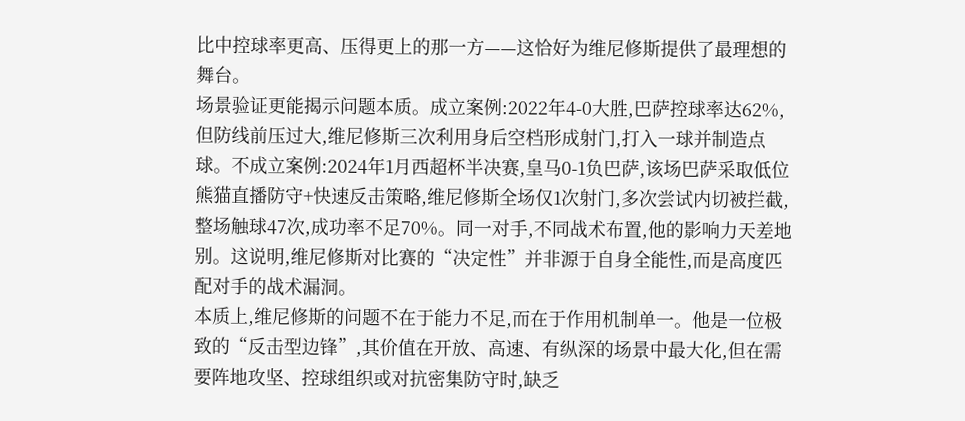比中控球率更高、压得更上的那一方——这恰好为维尼修斯提供了最理想的舞台。
场景验证更能揭示问题本质。成立案例:2022年4-0大胜,巴萨控球率达62%,但防线前压过大,维尼修斯三次利用身后空档形成射门,打入一球并制造点球。不成立案例:2024年1月西超杯半决赛,皇马0-1负巴萨,该场巴萨采取低位熊猫直播防守+快速反击策略,维尼修斯全场仅1次射门,多次尝试内切被拦截,整场触球47次,成功率不足70%。同一对手,不同战术布置,他的影响力天差地别。这说明,维尼修斯对比赛的“决定性”并非源于自身全能性,而是高度匹配对手的战术漏洞。
本质上,维尼修斯的问题不在于能力不足,而在于作用机制单一。他是一位极致的“反击型边锋”,其价值在开放、高速、有纵深的场景中最大化,但在需要阵地攻坚、控球组织或对抗密集防守时,缺乏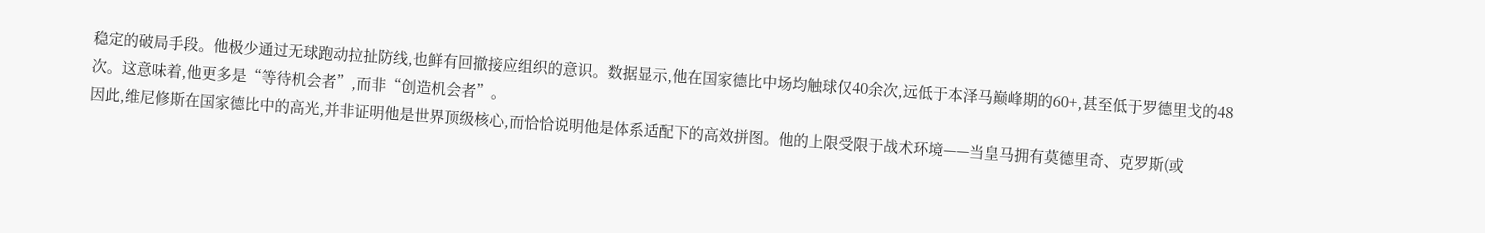稳定的破局手段。他极少通过无球跑动拉扯防线,也鲜有回撤接应组织的意识。数据显示,他在国家德比中场均触球仅40余次,远低于本泽马巅峰期的60+,甚至低于罗德里戈的48次。这意味着,他更多是“等待机会者”,而非“创造机会者”。
因此,维尼修斯在国家德比中的高光,并非证明他是世界顶级核心,而恰恰说明他是体系适配下的高效拼图。他的上限受限于战术环境——当皇马拥有莫德里奇、克罗斯(或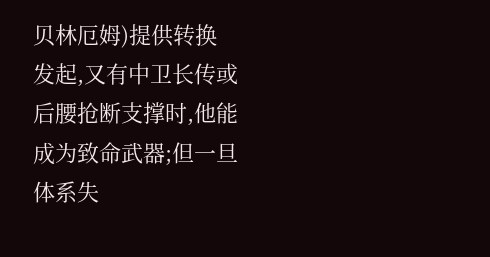贝林厄姆)提供转换发起,又有中卫长传或后腰抢断支撑时,他能成为致命武器;但一旦体系失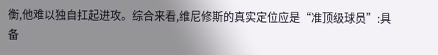衡,他难以独自扛起进攻。综合来看,维尼修斯的真实定位应是“准顶级球员”:具备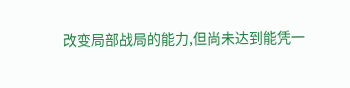改变局部战局的能力,但尚未达到能凭一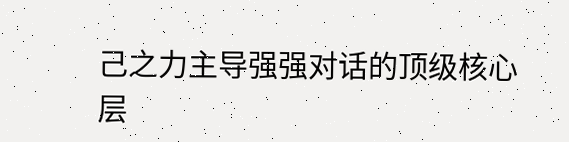己之力主导强强对话的顶级核心层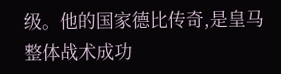级。他的国家德比传奇,是皇马整体战术成功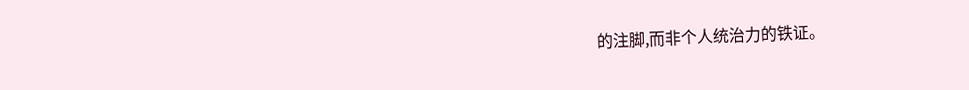的注脚,而非个人统治力的铁证。